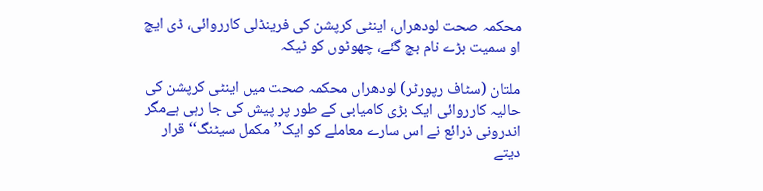محکمہ صحت لودھراں، اینٹی کرپشن کی فرینڈلی کارروائی، ڈی ایچ او سمیت بڑے نام بچ گئے، چھوٹوں کو ٹیکہ

ملتان (سٹاف رپورٹر) لودھراں محکمہ صحت میں اینٹی کرپشن کی حالیہ کارروائی ایک بڑی کامیابی کے طور پر پیش کی جا رہی ہےمگر اندرونی ذرائع نے اس سارے معاملے کو ایک’’مکمل سیٹنگ‘‘ قرار دیتے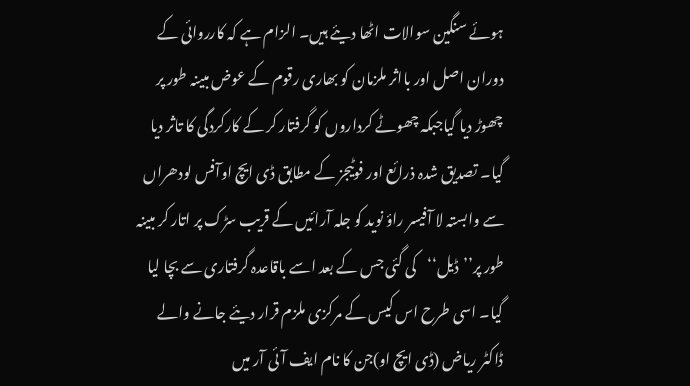ہوئے سنگین سوالات اٹھا دیئے ہیں۔ الزام ہے کہ کارروائی کے دوران اصل اور بااثر ملزمان کو بھاری رقوم کے عوض مبینہ طور پر چھوڑ دیا گیاجبکہ چھوٹے کرداروں کو گرفتار کر کے کارکردگی کا تاثر دیا گیا۔ تصدیق شدہ ذرائع اور فوٹیجز کے مطابق ڈی ایچ اوآفس لودھراں سے وابستہ لا آفیسر راؤ نوید کو جلہ آرائیں کے قریب سڑک پر اتار کر مبینہ طور پر’’ڈیل‘‘کی گئی جس کے بعد اسے باقاعدہ گرفتاری سے بچا لیا گیا۔ اسی طرح اس کیس کے مرکزی ملزم قرار دیئے جانے والے ڈاکٹر ریاض (ڈی ایچ او)جن کا نام ایف آئی آر میں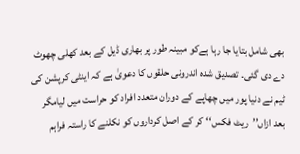بھی شامل بتایا جا رہا ہےکو مبینہ طور پر بھاری ڈیل کے بعد کھلی چھوٹ دے دی گئی۔ تصدیق شدہ اندرونی حلقوں کا دعویٰ ہے کہ اینٹی کرپشن کی ٹیم نے دنیا پور میں چھاپے کے دوران متعدد افراد کو حراست میں لیامگر بعد ازاں’’ریٹ فکس‘‘ کر کے اصل کرداروں کو نکلنے کا راستہ فراہم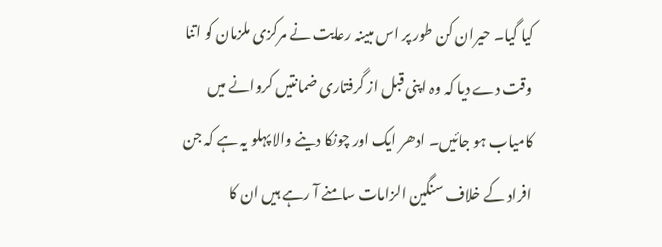کیا گیا۔ حیران کن طور پر اس مبینہ رعایت نے مرکزی ملزمان کو اتنا وقت دے دیا کہ وہ اپنی قبل از گرفتاری ضمانتیں کروانے میں کامیاب ہو جائیں۔ ادھر ایک اور چونکا دینے والا پہلو یہ ہے کہ جن افراد کے خلاف سنگین الزامات سامنے آ رہے ہیں ان کا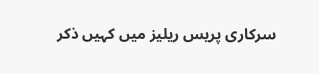سرکاری پریس ریلیز میں کہیں ذکر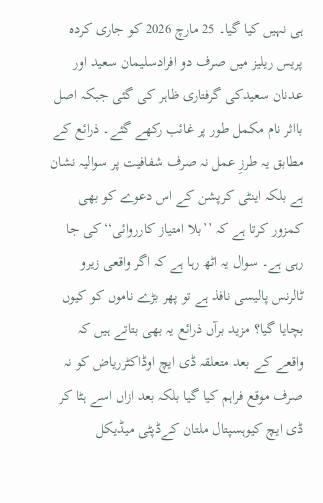ہی نہیں کیا گیا۔ 25 مارچ 2026 کو جاری کردہ پریس ریلیز میں صرف دو افرادسلیمان سعید اور عدنان سعیدکی گرفتاری ظاہر کی گئی جبکہ اصل بااثر نام مکمل طور پر غائب رکھے گئے۔ ذرائع کے مطابق یہ طرزِ عمل نہ صرف شفافیت پر سوالیہ نشان ہے بلکہ اینٹی کرپشن کے اس دعوے کو بھی کمزور کرتا ہے کہ ’’بلا امتیاز کارروائی‘‘کی جا رہی ہے۔ سوال یہ اٹھ رہا ہے کہ اگر واقعی زیرو ٹالرنس پالیسی نافذ ہے تو پھر بڑے ناموں کو کیوں بچایا گیا؟ مزید برآں ذرائع یہ بھی بتاتے ہیں کہ واقعے کے بعد متعلقہ ڈی ایچ اوڈاکٹرریاض کو نہ صرف موقع فراہم کیا گیا بلکہ بعد ازاں اسے ہٹا کر ڈی ایچ کیوہسپتال ملتان کےڈپٹی میڈیکل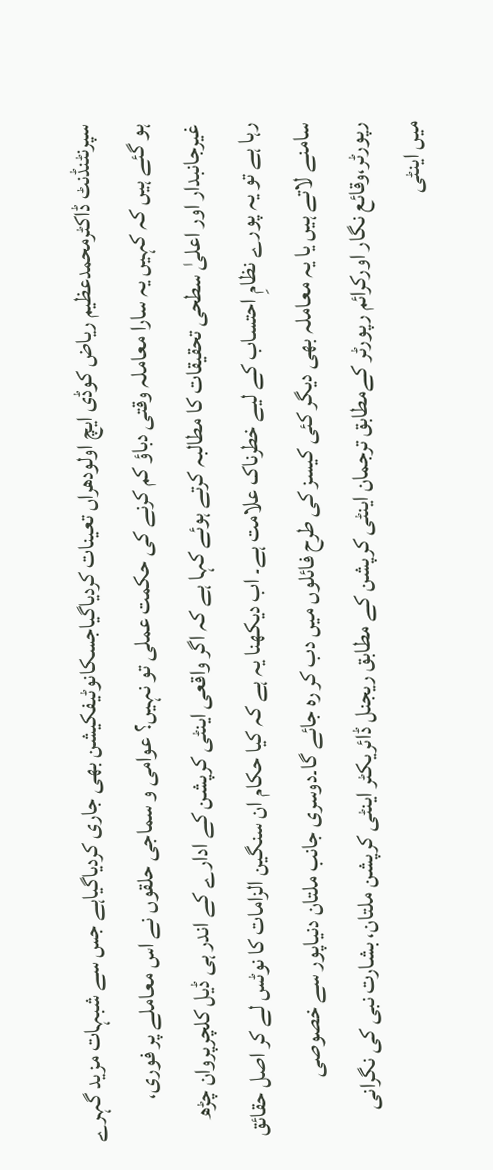سپرنٹنڈنٹ ڈاکٹرمحمدعظیم ریاض کوڈی ایچ اولودھراں تعینات کردیاگیاجسکانوٹیفکیشن بھی جاری کردیاگیاہے جس سے شبہات مزید گہرے ہو گئے ہیں کہ کہیں یہ سارا معاملہ وقتی دباؤ کم کرنے کی حکمت عملی تو نہیں؟ عوامی و سماجی حلقوں نے اس معاملے پر فوری، غیرجانبدار اور اعلیٰ سطحی تحقیقات کا مطالبہ کرتے ہوئے کہا ہے کہ اگر واقعی اینٹی کرپشن کے ادارے کے اندر ہی ڈیل کلچرپروان چڑھ رہا ہے تو یہ پورے نظامِ احتساب کے لیے خطرناک علامت ہے۔ اب دیکھنا یہ ہے کہ کیا حکام ان سنگین الزامات کا نوٹس لے کر اصل حقائق سامنے لاتے ہیں یا یہ معاملہ بھی دیگر کئی کیسز کی طرح فائلوں میں دب کر رہ جائے گا۔دوسری جانب ملتان دنیاپور سے خصوصی رپورٹر،وقائع نگار اورکرائم رپورٹر کےمطابق ترجمان اینٹی کرپشن کے مطابق ریجنل ڈائریکٹر اینٹی کرپشن ملتان، بشارت نبی کی نگرانی میں اینٹی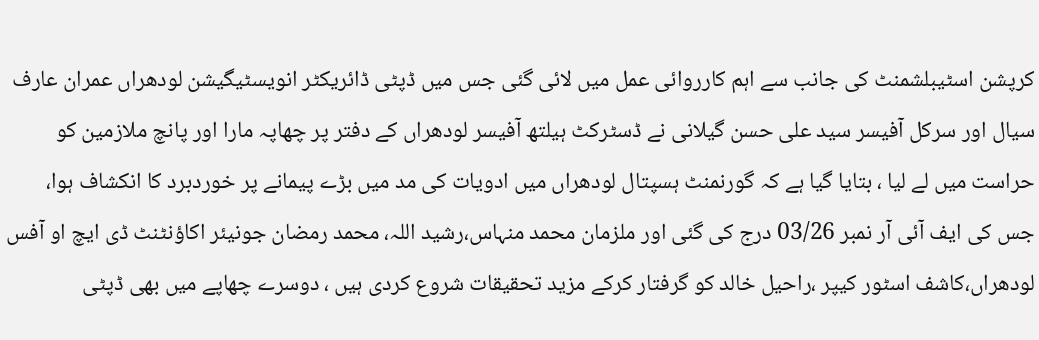کرپشن اسٹیبلشمنٹ کی جانب سے اہم کارروائی عمل میں لائی گئی جس میں ڈپٹی ڈائریکٹر انویسٹیگیشن لودھراں عمران عارف سیال اور سرکل آفیسر سید علی حسن گیلانی نے ڈسٹرکٹ ہیلتھ آفیسر لودھراں کے دفتر پر چھاپہ مارا اور پانچ ملازمین کو حراست میں لے لیا ، بتایا گیا ہے کہ گورنمنٹ ہسپتال لودھراں میں ادویات کی مد میں بڑے پیمانے پر خوردبرد کا انکشاف ہوا، جس کی ایف آئی آر نمبر 03/26 درج کی گئی اور ملزمان محمد منہاس،رشید اللہ، محمد رمضان جونیئر اکاؤنٹنٹ ڈی ایچ او آفس لودھراں،کاشف اسٹور کیپر ،راحیل خالد کو گرفتار کرکے مزید تحقیقات شروع کردی ہیں ، دوسرے چھاپے میں بھی ڈپٹی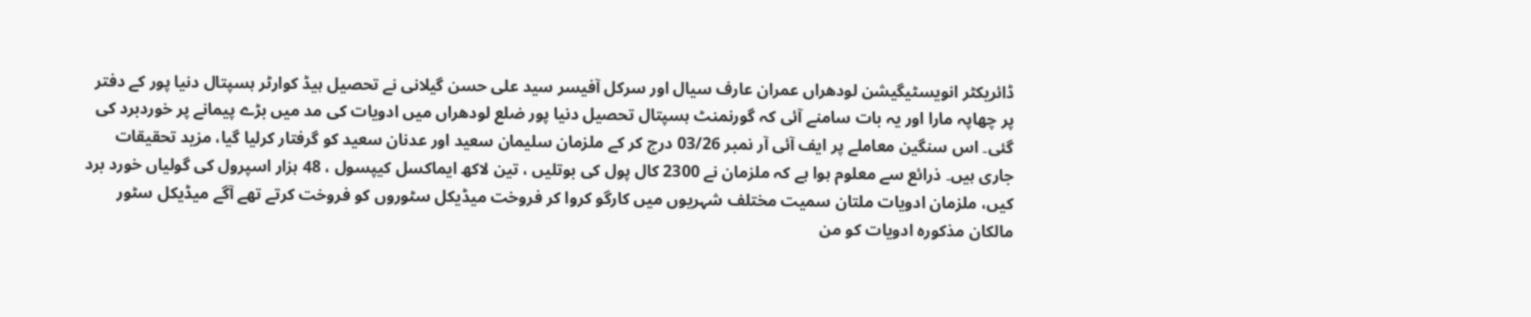ڈائریکٹر انویسٹیگیشن لودھراں عمران عارف سیال اور سرکل آفیسر سید علی حسن گیلانی نے تحصیل ہیڈ کوارٹر ہسپتال دنیا پور کے دفتر پر چھاپہ مارا اور یہ بات سامنے آئی کہ گورنمنٹ ہسپتال تحصیل دنیا پور ضلع لودھراں میں ادویات کی مد میں بڑے پیمانے پر خوردبرد کی گئی۔ اس سنگین معاملے پر ایف آئی آر نمبر 03/26 درج کر کے ملزمان سلیمان سعید اور عدنان سعید کو گرفتار کرلیا گیا، مزید تحقیقات جاری ہیں۔ ذرائع سے معلوم ہوا ہے کہ ملزمان نے 2300 کال پول کی بوتلیں ، تین لاکھ ایماکسل کیپسول ، 48 ہزار اسپرول کی گولیاں خورد برد کیں، ملزمان ادویات ملتان سمیت مختلف شہریوں میں کارگو کروا کر فروخت میڈیکل سٹوروں کو فروخت کرتے تھے آگے میڈیکل سٹور مالکان مذکورہ ادویات کو من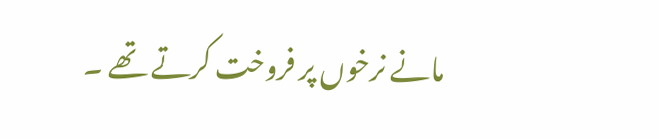مانے نرخوں پر فروخت کرتے تھے ۔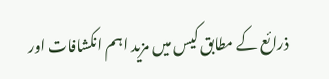ذرائع کے مطابق کیس میں مزید اہم انکشافات اور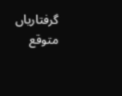گرفتاریاں متوقع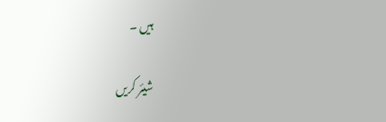ہیں ۔

شیئر کریں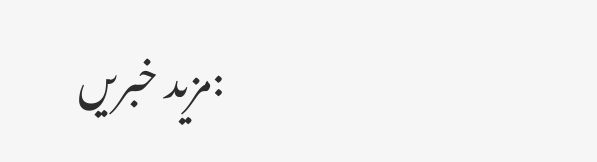:مزید خبریں